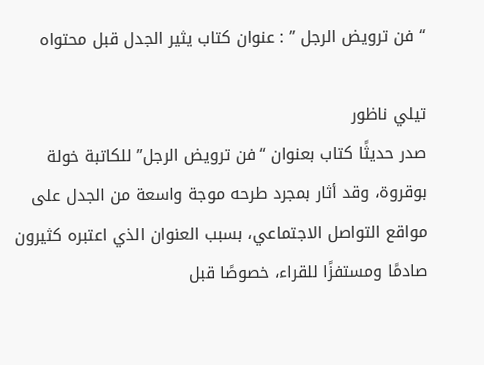“ فن ترويض الرجل ” : عنوان كتاب يثير الجدل قبل محتواه

تيلي ناظور
صدر حديثًا كتاب بعنوان “فن ترويض الرجل” للكاتبة خولة بوقروة، وقد أثار بمجرد طرحه موجة واسعة من الجدل على مواقع التواصل الاجتماعي، بسبب العنوان الذي اعتبره كثيرون صادمًا ومستفزًا للقراء، خصوصًا قبل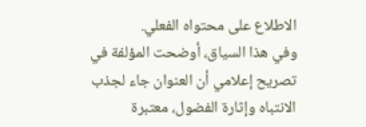الاطلاع على محتواه الفعلي.
وفي هذا السياق، أوضحت المؤلفة في تصريح إعلامي أن العنوان جاء لجذب الانتباه وإثارة الفضول، معتبرة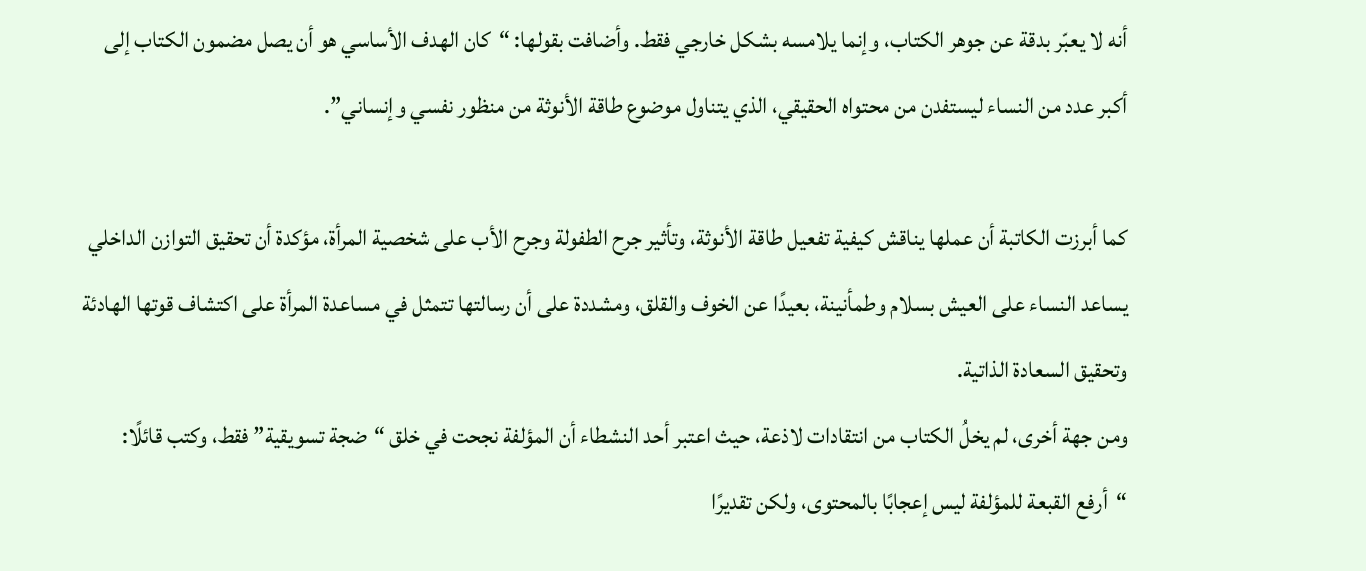أنه لا يعبّر بدقة عن جوهر الكتاب، وإنما يلامسه بشكل خارجي فقط. وأضافت بقولها: “كان الهدف الأساسي هو أن يصل مضمون الكتاب إلى أكبر عدد من النساء ليستفدن من محتواه الحقيقي، الذي يتناول موضوع طاقة الأنوثة من منظور نفسي وإنساني”.

كما أبرزت الكاتبة أن عملها يناقش كيفية تفعيل طاقة الأنوثة، وتأثير جرح الطفولة وجرح الأب على شخصية المرأة، مؤكدة أن تحقيق التوازن الداخلي يساعد النساء على العيش بسلام وطمأنينة، بعيدًا عن الخوف والقلق، ومشددة على أن رسالتها تتمثل في مساعدة المرأة على اكتشاف قوتها الهادئة وتحقيق السعادة الذاتية.
ومن جهة أخرى، لم يخلُ الكتاب من انتقادات لاذعة، حيث اعتبر أحد النشطاء أن المؤلفة نجحت في خلق “ضجة تسويقية” فقط، وكتب قائلًا: “أرفع القبعة للمؤلفة ليس إعجابًا بالمحتوى، ولكن تقديرًا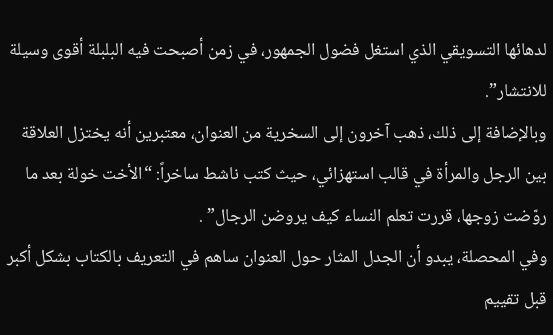لدهائها التسويقي الذي استغل فضول الجمهور، في زمن أصبحت فيه البلبلة أقوى وسيلة للانتشار”.
وبالإضافة إلى ذلك، ذهب آخرون إلى السخرية من العنوان، معتبرين أنه يختزل العلاقة بين الرجل والمرأة في قالب استهزائي، حيث كتب ناشط ساخراً: “الأخت خولة بعد ما روّضت زوجها، قررت تعلم النساء كيف يروضن الرجال” .
وفي المحصلة، يبدو أن الجدل المثار حول العنوان ساهم في التعريف بالكتاب بشكل أكبر قبل تقييم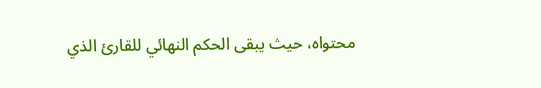محتواه، حيث يبقى الحكم النهائي للقارئ الذي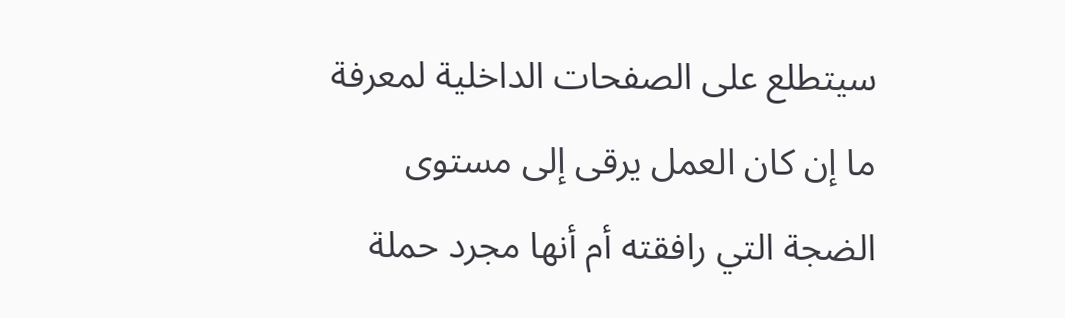سيتطلع على الصفحات الداخلية لمعرفة ما إن كان العمل يرقى إلى مستوى الضجة التي رافقته أم أنها مجرد حملة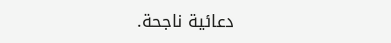دعائية ناجحة.